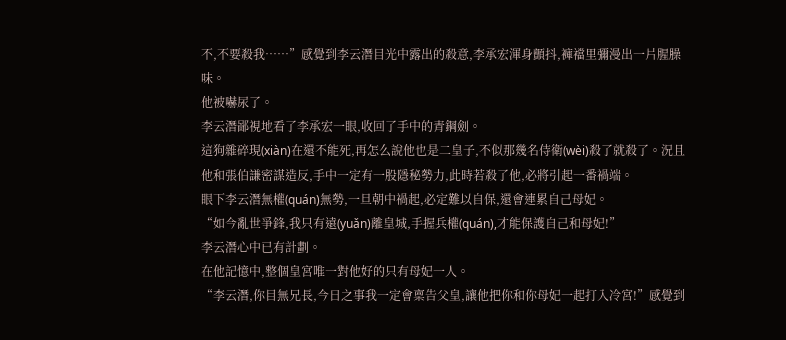不,不要殺我……”感覺到李云潛目光中露出的殺意,李承宏渾身顫抖,褲襠里彌漫出一片腥臊味。
他被嚇尿了。
李云潛鄙視地看了李承宏一眼,收回了手中的青鋼劍。
這狗雜碎現(xiàn)在還不能死,再怎么說他也是二皇子,不似那幾名侍衛(wèi)殺了就殺了。況且他和張伯謙密謀造反,手中一定有一股隱秘勢力,此時若殺了他,必將引起一番禍端。
眼下李云潛無權(quán)無勢,一旦朝中禍起,必定難以自保,還會連累自己母妃。
“如今亂世爭鋒,我只有遠(yuǎn)離皇城,手握兵權(quán),才能保護自己和母妃!”
李云潛心中已有計劃。
在他記憶中,整個皇宮唯一對他好的只有母妃一人。
“李云潛,你目無兄長,今日之事我一定會稟告父皇,讓他把你和你母妃一起打入冷宮!”感覺到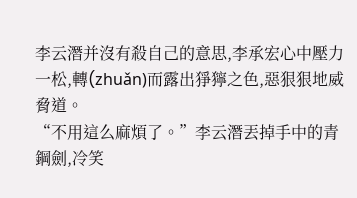李云潛并沒有殺自己的意思,李承宏心中壓力一松,轉(zhuǎn)而露出猙獰之色,惡狠狠地威脅道。
“不用這么麻煩了。”李云潛丟掉手中的青鋼劍,冷笑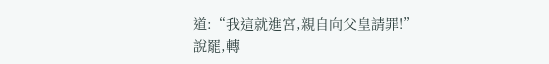道:“我這就進宮,親自向父皇請罪!”
說罷,轉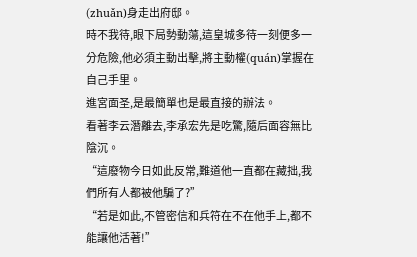(zhuǎn)身走出府邸。
時不我待,眼下局勢動蕩,這皇城多待一刻便多一分危險,他必須主動出擊,將主動權(quán)掌握在自己手里。
進宮面圣,是最簡單也是最直接的辦法。
看著李云潛離去,李承宏先是吃驚,隨后面容無比陰沉。
“這廢物今日如此反常,難道他一直都在藏拙,我們所有人都被他騙了?”
“若是如此,不管密信和兵符在不在他手上,都不能讓他活著!”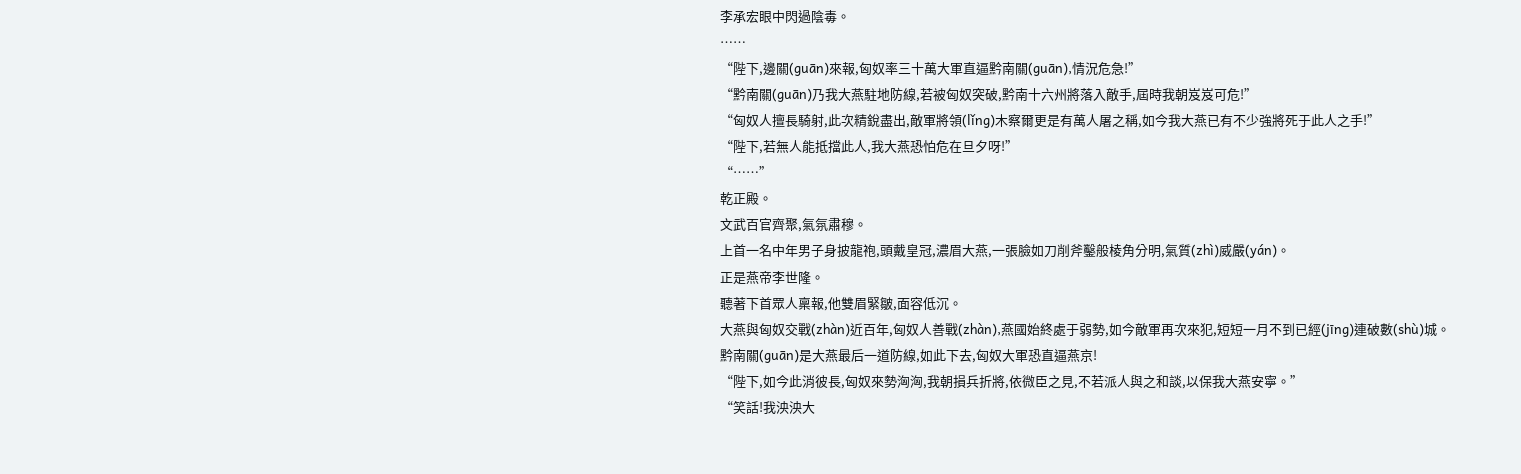李承宏眼中閃過陰毒。
……
“陛下,邊關(guān)來報,匈奴率三十萬大軍直逼黔南關(guān),情況危急!”
“黔南關(guān)乃我大燕駐地防線,若被匈奴突破,黔南十六州將落入敵手,屆時我朝岌岌可危!”
“匈奴人擅長騎射,此次精銳盡出,敵軍將領(lǐng)木察爾更是有萬人屠之稱,如今我大燕已有不少強將死于此人之手!”
“陛下,若無人能抵擋此人,我大燕恐怕危在旦夕呀!”
“……”
乾正殿。
文武百官齊聚,氣氛肅穆。
上首一名中年男子身披龍袍,頭戴皇冠,濃眉大燕,一張臉如刀削斧鑿般棱角分明,氣質(zhì)威嚴(yán)。
正是燕帝李世隆。
聽著下首眾人稟報,他雙眉緊皺,面容低沉。
大燕與匈奴交戰(zhàn)近百年,匈奴人善戰(zhàn),燕國始終處于弱勢,如今敵軍再次來犯,短短一月不到已經(jīng)連破數(shù)城。
黔南關(guān)是大燕最后一道防線,如此下去,匈奴大軍恐直逼燕京!
“陛下,如今此消彼長,匈奴來勢洶洶,我朝損兵折將,依微臣之見,不若派人與之和談,以保我大燕安寧。”
“笑話!我泱泱大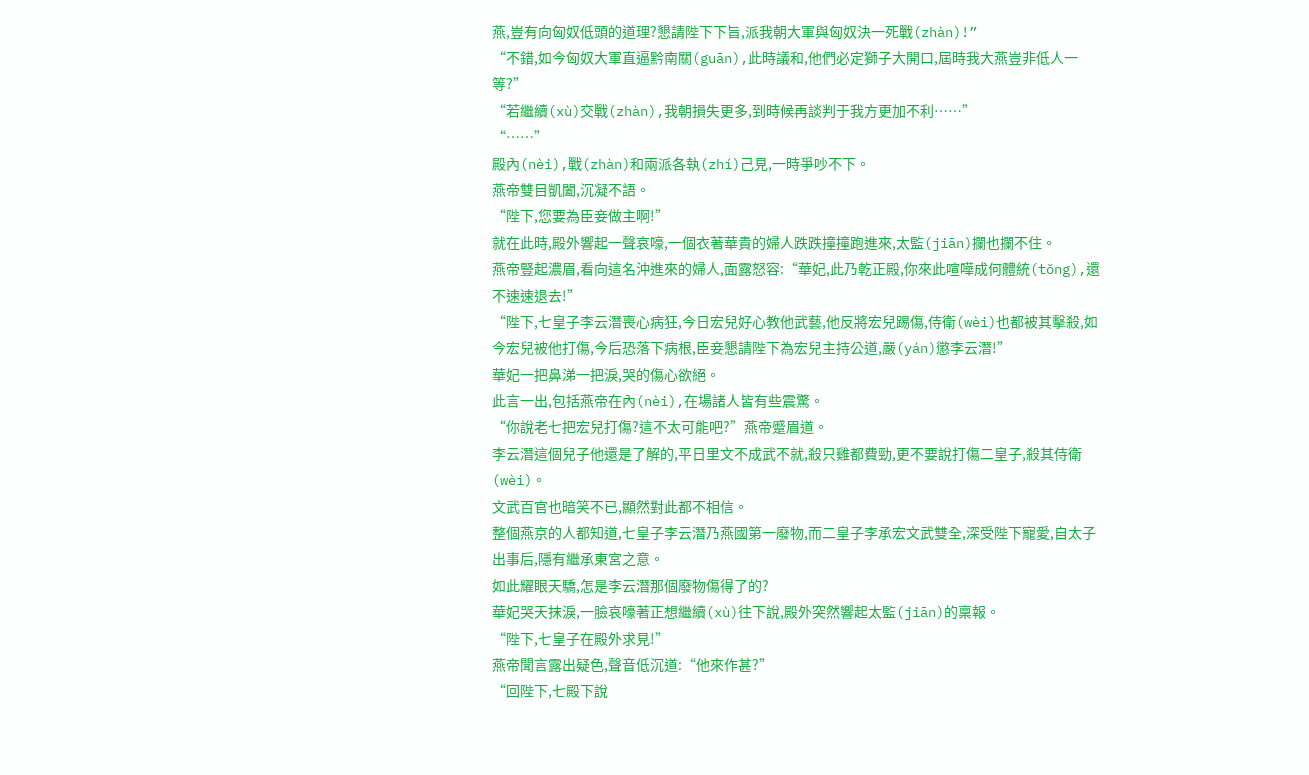燕,豈有向匈奴低頭的道理?懇請陛下下旨,派我朝大軍與匈奴決一死戰(zhàn)!”
“不錯,如今匈奴大軍直逼黔南關(guān),此時議和,他們必定獅子大開口,屆時我大燕豈非低人一等?”
“若繼續(xù)交戰(zhàn),我朝損失更多,到時候再談判于我方更加不利……”
“……”
殿內(nèi),戰(zhàn)和兩派各執(zhí)己見,一時爭吵不下。
燕帝雙目凱闔,沉凝不語。
“陛下,您要為臣妾做主啊!”
就在此時,殿外響起一聲哀嚎,一個衣著華貴的婦人跌跌撞撞跑進來,太監(jiān)攔也攔不住。
燕帝豎起濃眉,看向這名沖進來的婦人,面露怒容:“華妃,此乃乾正殿,你來此喧嘩成何體統(tǒng),還不速速退去!”
“陛下,七皇子李云潛喪心病狂,今日宏兒好心教他武藝,他反將宏兒踢傷,侍衛(wèi)也都被其擊殺,如今宏兒被他打傷,今后恐落下病根,臣妾懇請陛下為宏兒主持公道,嚴(yán)懲李云潛!”
華妃一把鼻涕一把淚,哭的傷心欲絕。
此言一出,包括燕帝在內(nèi),在場諸人皆有些震驚。
“你說老七把宏兒打傷?這不太可能吧?”燕帝蹙眉道。
李云潛這個兒子他還是了解的,平日里文不成武不就,殺只雞都費勁,更不要說打傷二皇子,殺其侍衛(wèi)。
文武百官也暗笑不已,顯然對此都不相信。
整個燕京的人都知道,七皇子李云潛乃燕國第一廢物,而二皇子李承宏文武雙全,深受陛下寵愛,自太子出事后,隱有繼承東宮之意。
如此耀眼天驕,怎是李云潛那個廢物傷得了的?
華妃哭天抹淚,一臉哀嚎著正想繼續(xù)往下說,殿外突然響起太監(jiān)的稟報。
“陛下,七皇子在殿外求見!”
燕帝聞言露出疑色,聲音低沉道:“他來作甚?”
“回陛下,七殿下說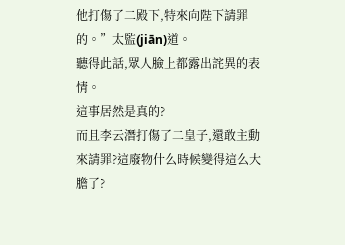他打傷了二殿下,特來向陛下請罪的。”太監(jiān)道。
聽得此話,眾人臉上都露出詫異的表情。
這事居然是真的?
而且李云潛打傷了二皇子,還敢主動來請罪?這廢物什么時候變得這么大膽了?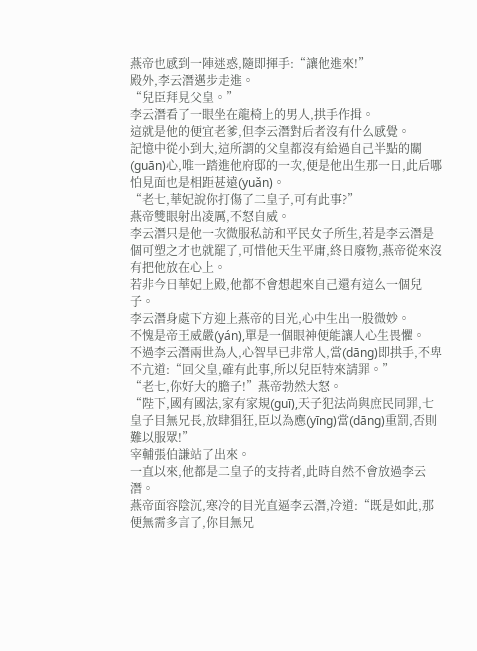燕帝也感到一陣迷惑,隨即揮手:“讓他進來!”
殿外,李云潛邁步走進。
“兒臣拜見父皇。”
李云潛看了一眼坐在龍椅上的男人,拱手作揖。
這就是他的便宜老爹,但李云潛對后者沒有什么感覺。
記憶中從小到大,這所謂的父皇都沒有給過自己半點的關(guān)心,唯一踏進他府邸的一次,便是他出生那一日,此后哪怕見面也是相距甚遠(yuǎn)。
“老七,華妃說你打傷了二皇子,可有此事?”
燕帝雙眼射出凌厲,不怒自威。
李云潛只是他一次微服私訪和平民女子所生,若是李云潛是個可塑之才也就罷了,可惜他天生平庸,終日廢物,燕帝從來沒有把他放在心上。
若非今日華妃上殿,他都不會想起來自己還有這么一個兒子。
李云潛身處下方迎上燕帝的目光,心中生出一股微妙。
不愧是帝王威嚴(yán),單是一個眼神便能讓人心生畏懼。
不過李云潛兩世為人,心智早已非常人,當(dāng)即拱手,不卑不亢道:“回父皇,確有此事,所以兒臣特來請罪。”
“老七,你好大的膽子!”燕帝勃然大怒。
“陛下,國有國法,家有家規(guī),天子犯法尚與庶民同罪,七皇子目無兄長,放肆猖狂,臣以為應(yīng)當(dāng)重罰,否則難以服眾!”
宰輔張伯謙站了出來。
一直以來,他都是二皇子的支持者,此時自然不會放過李云潛。
燕帝面容陰沉,寒冷的目光直逼李云潛,冷道:“既是如此,那便無需多言了,你目無兄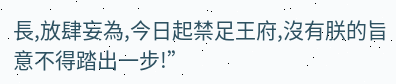長,放肆妄為,今日起禁足王府,沒有朕的旨意不得踏出一步!”